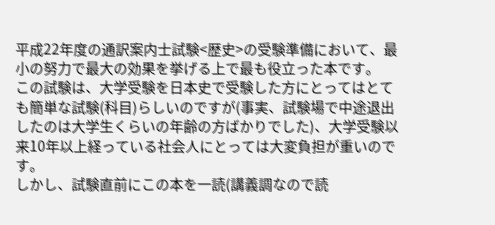平成22年度の通訳案内士試験<歴史>の受験準備において、最小の努力で最大の効果を挙げる上で最も役立った本です。
この試験は、大学受験を日本史で受験した方にとってはとても簡単な試験(科目)らしいのですが(事実、試験場で中途退出したのは大学生くらいの年齢の方ばかりでした)、大学受験以来10年以上経っている社会人にとっては大変負担が重いのです。
しかし、試験直前にこの本を一読(講義調なので読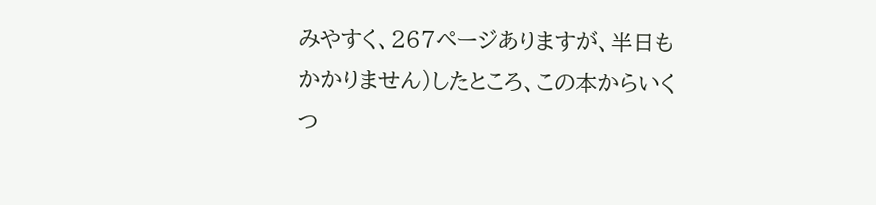みやすく、267ページありますが、半日もかかりません)したところ、この本からいくつ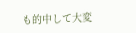も的中して大変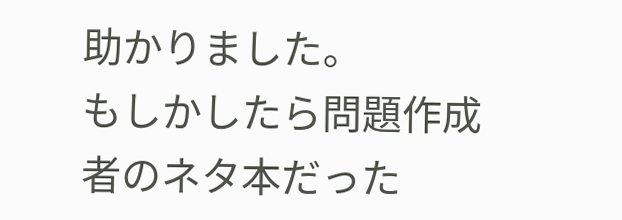助かりました。
もしかしたら問題作成者のネタ本だった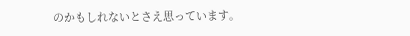のかもしれないとさえ思っています。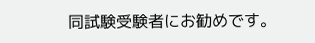同試験受験者にお勧めです。